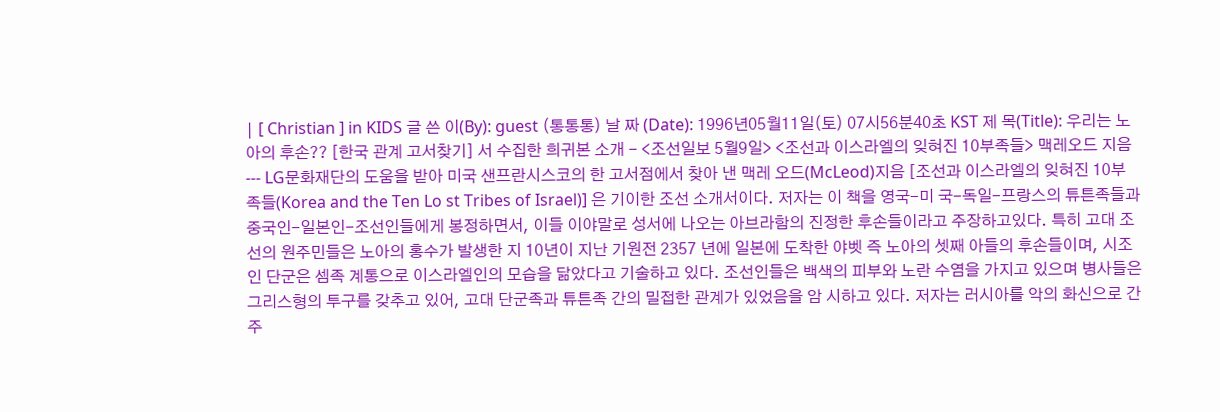| [ Christian ] in KIDS 글 쓴 이(By): guest (통통통) 날 짜 (Date): 1996년05월11일(토) 07시56분40초 KST 제 목(Title): 우리는 노아의 후손?? [한국 관계 고서찾기] 서 수집한 희귀본 소개 - <조선일보 5월9일> <조선과 이스라엘의 잊혀진 10부족들> 맥레오드 지음 --- LG문화재단의 도움을 받아 미국 샌프란시스코의 한 고서점에서 찾아 낸 맥레 오드(McLeod)지음 [조선과 이스라엘의 잊혀진 10부족들(Korea and the Ten Lo st Tribes of Israel)] 은 기이한 조선 소개서이다. 저자는 이 책을 영국-미 국-독일-프랑스의 튜튼족들과 중국인-일본인-조선인들에게 봉정하면서, 이들 이야말로 성서에 나오는 아브라함의 진정한 후손들이라고 주장하고있다. 특히 고대 조선의 원주민들은 노아의 홍수가 발생한 지 10년이 지난 기원전 2357 년에 일본에 도착한 야벳 즉 노아의 셋째 아들의 후손들이며, 시조인 단군은 셈족 계통으로 이스라엘인의 모습을 닮았다고 기술하고 있다. 조선인들은 백색의 피부와 노란 수염을 가지고 있으며 병사들은 그리스형의 투구를 갖추고 있어, 고대 단군족과 튜튼족 간의 밀접한 관계가 있었음을 암 시하고 있다. 저자는 러시아를 악의 화신으로 간주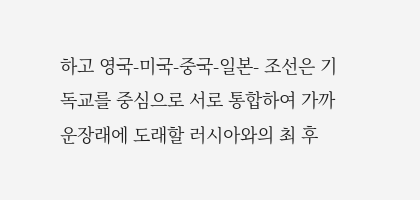하고 영국-미국-중국-일본- 조선은 기독교를 중심으로 서로 통합하여 가까운장래에 도래할 러시아와의 최 후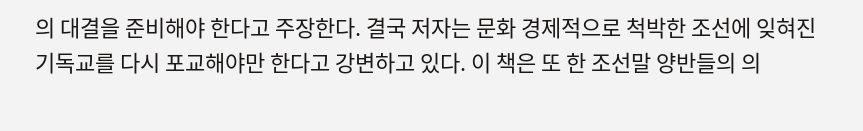의 대결을 준비해야 한다고 주장한다. 결국 저자는 문화 경제적으로 척박한 조선에 잊혀진 기독교를 다시 포교해야만 한다고 강변하고 있다. 이 책은 또 한 조선말 양반들의 의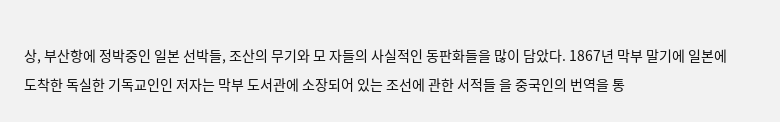상, 부산항에 정박중인 일본 선박들, 조산의 무기와 모 자들의 사실적인 동판화들을 많이 담았다. 1867년 막부 말기에 일본에 도착한 독실한 기독교인인 저자는 막부 도서관에 소장되어 있는 조선에 관한 서적들 을 중국인의 번역을 통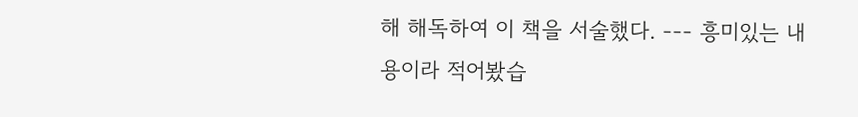해 해독하여 이 책을 서술했다. --- 흥미있는 내용이라 적어봤습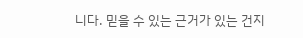니다. 믿을 수 있는 근거가 있는 건지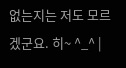없는지는 저도 모르겠군요. 히~ ^_^ |